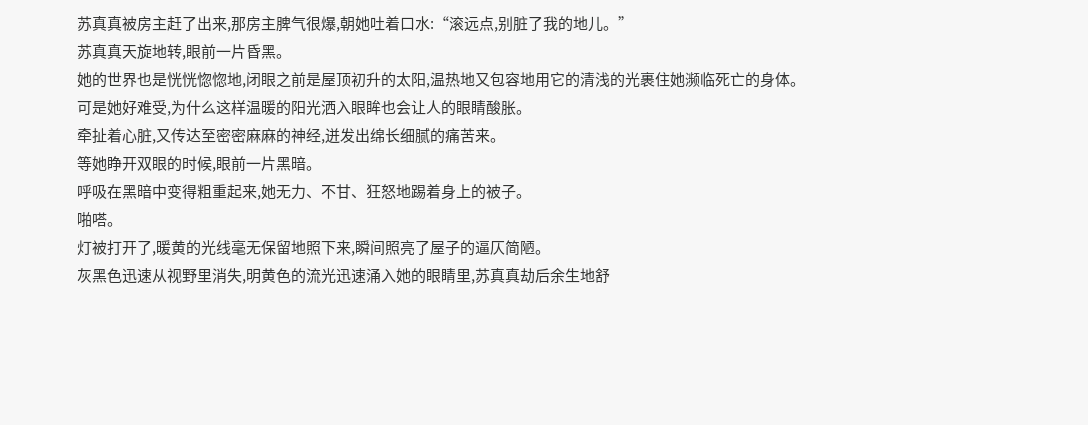苏真真被房主赶了出来,那房主脾气很爆,朝她吐着口水:“滚远点,别脏了我的地儿。”
苏真真天旋地转,眼前一片昏黑。
她的世界也是恍恍惚惚地,闭眼之前是屋顶初升的太阳,温热地又包容地用它的清浅的光裹住她濒临死亡的身体。
可是她好难受,为什么这样温暖的阳光洒入眼眸也会让人的眼睛酸胀。
牵扯着心脏,又传达至密密麻麻的神经,迸发出绵长细腻的痛苦来。
等她睁开双眼的时候,眼前一片黑暗。
呼吸在黑暗中变得粗重起来,她无力、不甘、狂怒地踢着身上的被子。
啪嗒。
灯被打开了,暖黄的光线毫无保留地照下来,瞬间照亮了屋子的逼仄简陋。
灰黑色迅速从视野里消失,明黄色的流光迅速涌入她的眼睛里,苏真真劫后余生地舒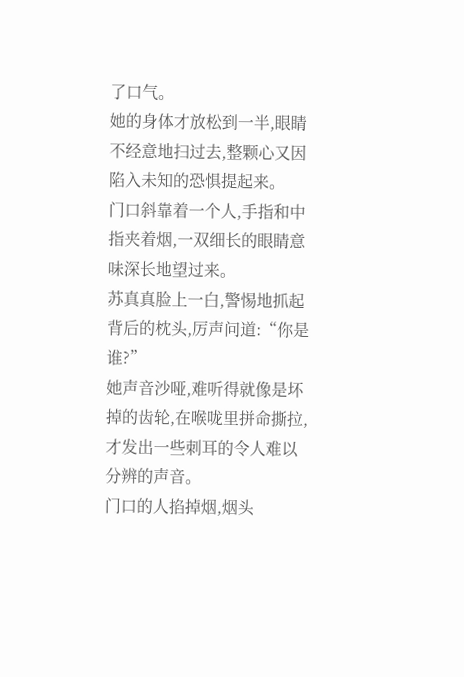了口气。
她的身体才放松到一半,眼睛不经意地扫过去,整颗心又因陷入未知的恐惧提起来。
门口斜靠着一个人,手指和中指夹着烟,一双细长的眼睛意味深长地望过来。
苏真真脸上一白,警惕地抓起背后的枕头,厉声问道:“你是谁?”
她声音沙哑,难听得就像是坏掉的齿轮,在喉咙里拼命撕拉,才发出一些刺耳的令人难以分辨的声音。
门口的人掐掉烟,烟头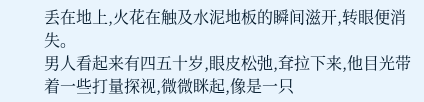丢在地上,火花在触及水泥地板的瞬间滋开,转眼便消失。
男人看起来有四五十岁,眼皮松弛,耷拉下来,他目光带着一些打量探视,微微眯起,像是一只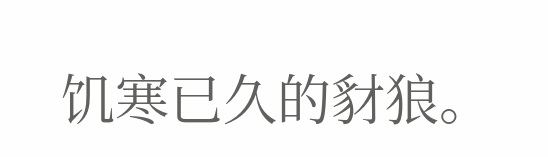饥寒已久的豺狼。